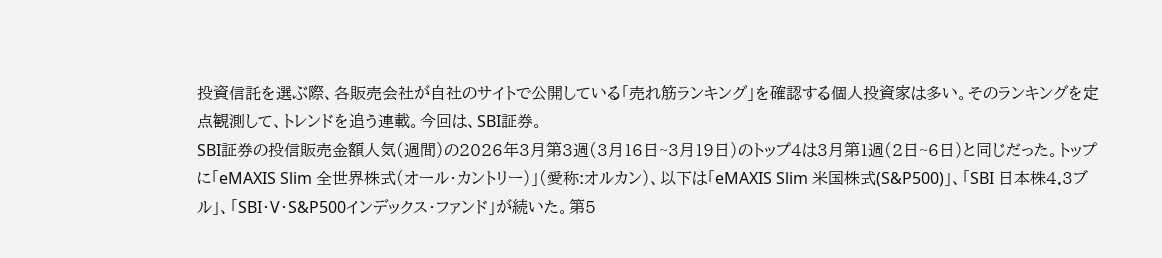投資信託を選ぶ際、各販売会社が自社のサイトで公開している「売れ筋ランキング」を確認する個人投資家は多い。そのランキングを定点観測して、トレンドを追う連載。今回は、SBI証券。
SBI証券の投信販売金額人気(週間)の2026年3月第3週(3月16日~3月19日)のトップ4は3月第1週(2日~6日)と同じだった。トップに「eMAXIS Slim 全世界株式(オール・カントリー)」(愛称:オルカン)、以下は「eMAXIS Slim 米国株式(S&P500)」、「SBI 日本株4.3ブル」、「SBI・V・S&P500インデックス・ファンド」が続いた。第5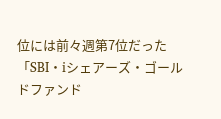位には前々週第7位だった「SBI・iシェアーズ・ゴールドファンド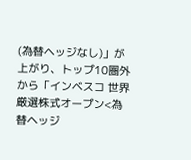(為替ヘッジなし)」が上がり、トップ10圏外から「インベスコ 世界厳選株式オープン<為替ヘッジ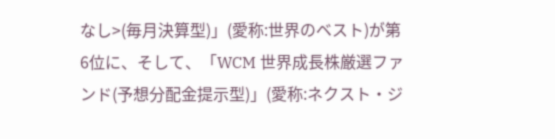なし>(毎月決算型)」(愛称:世界のベスト)が第6位に、そして、「WCM 世界成長株厳選ファンド(予想分配金提示型)」(愛称:ネクスト・ジ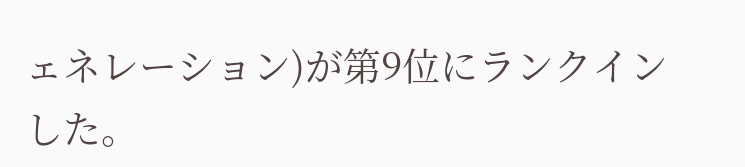ェネレーション)が第9位にランクインした。